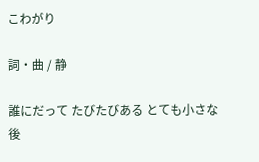こわがり

詞・曲 / 静

誰にだって たびたびある とても小さな後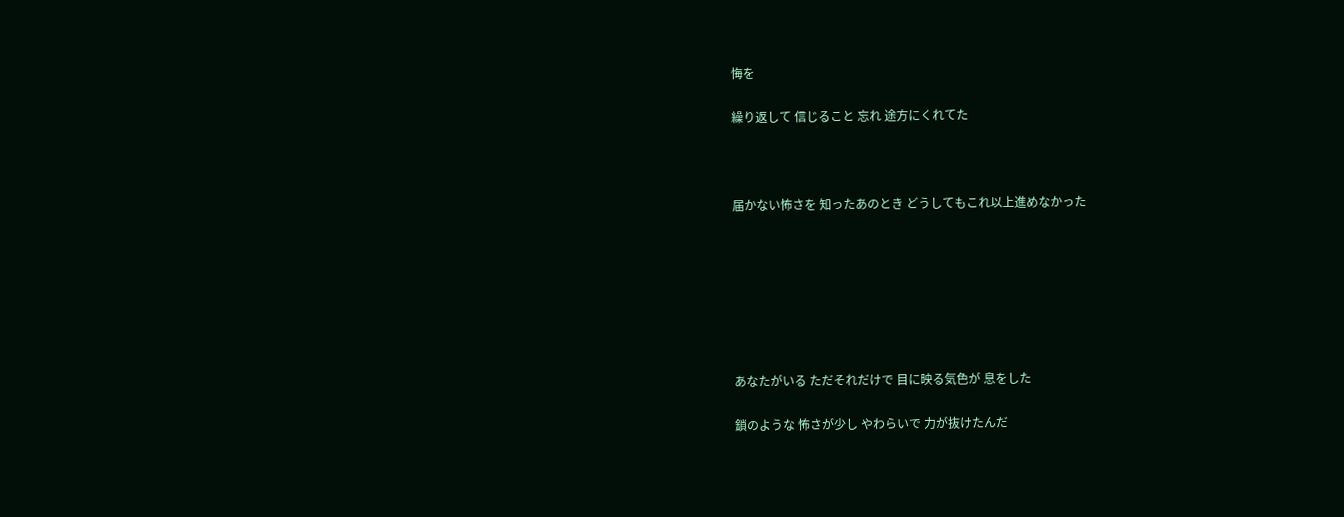悔を

繰り返して 信じること 忘れ 途方にくれてた



届かない怖さを 知ったあのとき どうしてもこれ以上進めなかった







あなたがいる ただそれだけで 目に映る気色が 息をした

鎖のような 怖さが少し やわらいで 力が抜けたんだ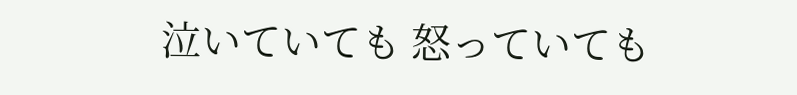泣いていても 怒っていても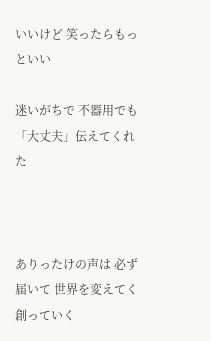いいけど 笑ったらもっといい

迷いがちで 不器用でも 「大丈夫」伝えてくれた



ありったけの声は 必ず届いて 世界を変えてく 創っていく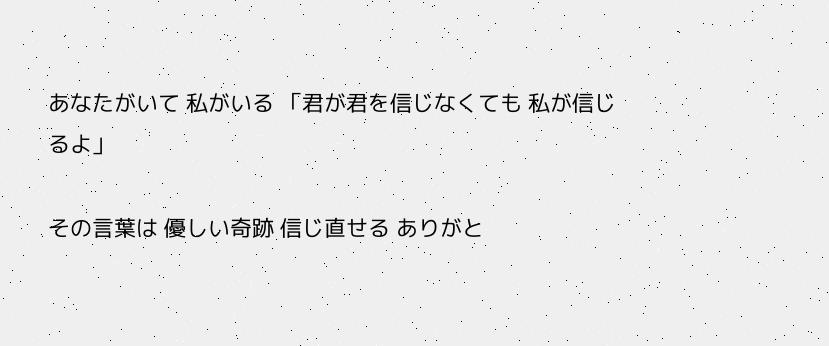あなたがいて 私がいる 「君が君を信じなくても 私が信じるよ」

その言葉は 優しい奇跡 信じ直せる ありがと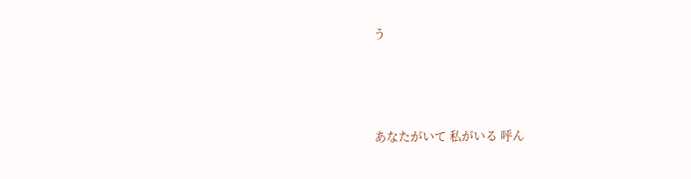う



あなたがいて 私がいる 呼ん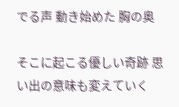でる声 動き始めた 胸の奥

そこに起こる優しい奇跡 思い出の意味も変えていく